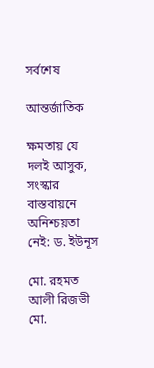সর্বশেষ

আন্তর্জাতিক

ক্ষমতায় যে দলই আসুক, সংস্কার বাস্তবায়নে অনিশ্চয়তা নেই: ড. ইউনূস

মো. রহমত আলী রিজভী
মো.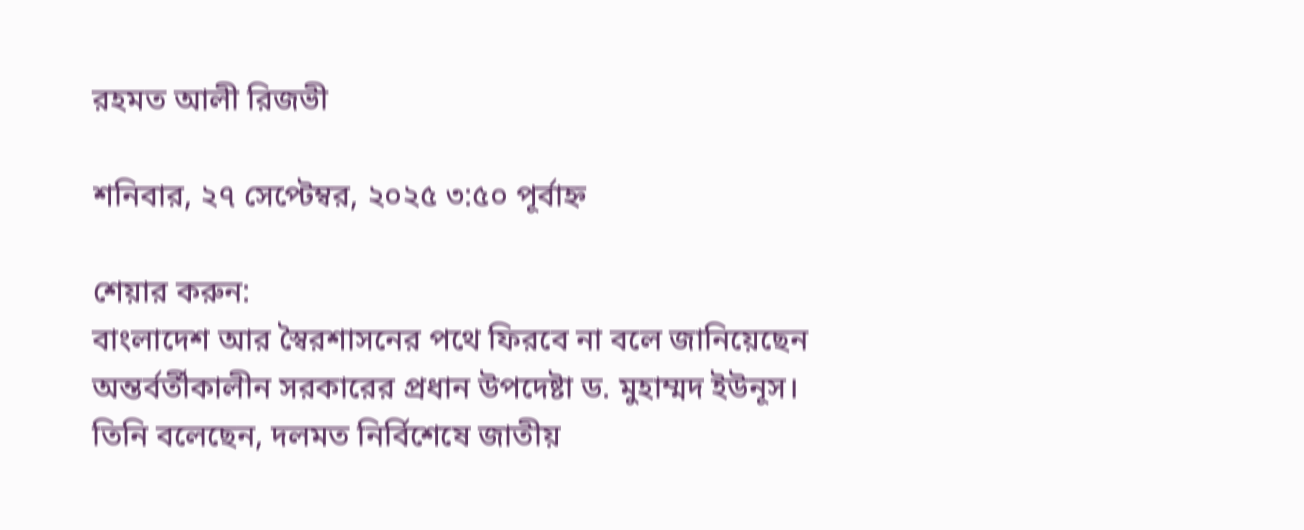রহমত আলী রিজভী

শনিবার, ২৭ সেপ্টেম্বর, ২০২৫ ৩:৫০ পূর্বাহ্ন

শেয়ার করুন:
বাংলাদেশ আর স্বৈরশাসনের পথে ফিরবে না বলে জানিয়েছেন অন্তর্বর্তীকালীন সরকারের প্রধান উপদেষ্টা ড. মুহাম্মদ ইউনূস। তিনি বলেছেন, দলমত নির্বিশেষে জাতীয়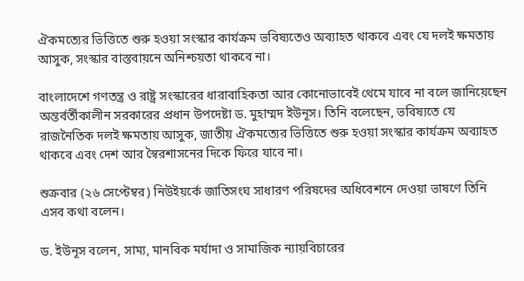ঐকমত্যের ভিত্তিতে শুরু হওয়া সংস্কার কার্যক্রম ভবিষ্যতেও অব্যাহত থাকবে এবং যে দলই ক্ষমতায় আসুক, সংস্কার বাস্তবায়নে অনিশ্চয়তা থাকবে না।

বাংলাদেশে গণতন্ত্র ও রাষ্ট্র সংস্কারের ধারাবাহিকতা আর কোনোভাবেই থেমে যাবে না বলে জানিয়েছেন অন্তর্বর্তীকালীন সরকারের প্রধান উপদেষ্টা ড. মুহাম্মদ ইউনূস। তিনি বলেছেন, ভবিষ্যতে যে রাজনৈতিক দলই ক্ষমতায় আসুক, জাতীয় ঐকমত্যের ভিত্তিতে শুরু হওয়া সংস্কার কার্যক্রম অব্যাহত থাকবে এবং দেশ আর স্বৈরশাসনের দিকে ফিরে যাবে না।

শুক্রবার (২৬ সেপ্টেম্বর) নিউইয়র্কে জাতিসংঘ সাধারণ পরিষদের অধিবেশনে দেওয়া ভাষণে তিনি এসব কথা বলেন।

ড. ইউনূস বলেন, সাম্য, মানবিক মর্যাদা ও সামাজিক ন্যায়বিচারের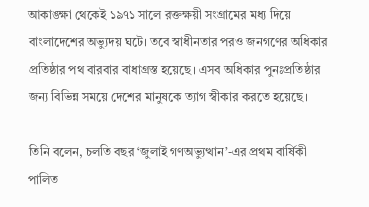আকাঙ্ক্ষা থেকেই ১৯৭১ সালে রক্তক্ষয়ী সংগ্রামের মধ্য দিয়ে বাংলাদেশের অভ্যুদয় ঘটে। তবে স্বাধীনতার পরও জনগণের অধিকার প্রতিষ্ঠার পথ বারবার বাধাগ্রস্ত হয়েছে। এসব অধিকার পুনঃপ্রতিষ্ঠার জন্য বিভিন্ন সময়ে দেশের মানুষকে ত্যাগ স্বীকার করতে হয়েছে।

তিনি বলেন, চলতি বছর ‘জুলাই গণঅভ্যুত্থান’-এর প্রথম বার্ষিকী পালিত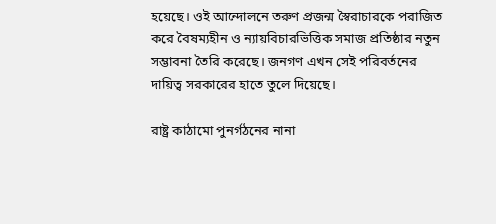হয়েছে। ওই আন্দোলনে তরুণ প্রজন্ম স্বৈরাচারকে পরাজিত করে বৈষম্যহীন ও ন্যায়বিচারভিত্তিক সমাজ প্রতিষ্ঠার নতুন সম্ভাবনা তৈরি করেছে। জনগণ এখন সেই পরিবর্তনের দায়িত্ব সরকারের হাতে তুলে দিয়েছে।

রাষ্ট্র কাঠামো পুনর্গঠনের নানা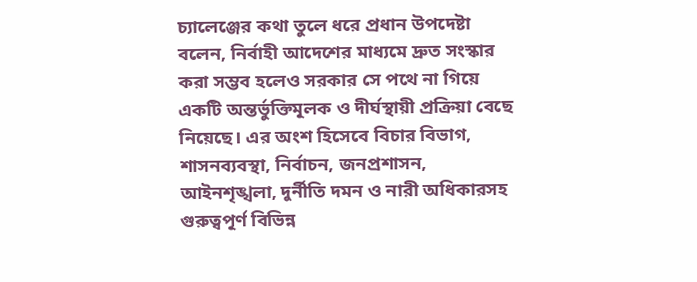চ্যালেঞ্জের কথা তুলে ধরে প্রধান উপদেষ্টা বলেন, নির্বাহী আদেশের মাধ্যমে দ্রুত সংস্কার করা সম্ভব হলেও সরকার সে পথে না গিয়ে একটি অন্তর্ভুক্তিমূলক ও দীর্ঘস্থায়ী প্রক্রিয়া বেছে নিয়েছে। এর অংশ হিসেবে বিচার বিভাগ, শাসনব্যবস্থা, নির্বাচন, জনপ্রশাসন, আইনশৃঙ্খলা, দুর্নীতি দমন ও নারী অধিকারসহ গুরুত্বপূর্ণ বিভিন্ন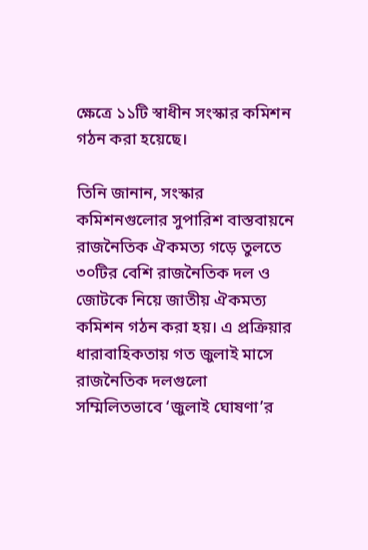ক্ষেত্রে ১১টি স্বাধীন সংস্কার কমিশন গঠন করা হয়েছে।

তিনি জানান, সংস্কার কমিশনগুলোর সুপারিশ বাস্তবায়নে রাজনৈতিক ঐকমত্য গড়ে তুলতে ৩০টির বেশি রাজনৈতিক দল ও জোটকে নিয়ে জাতীয় ঐকমত্য কমিশন গঠন করা হয়। এ প্রক্রিয়ার ধারাবাহিকতায় গত জুলাই মাসে রাজনৈতিক দলগুলো সম্মিলিতভাবে ‘জুলাই ঘোষণা’র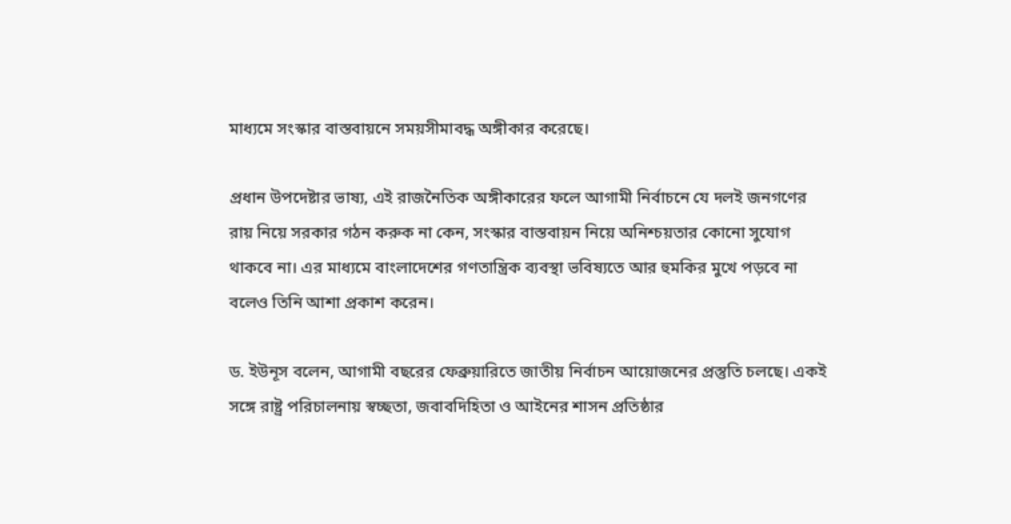মাধ্যমে সংস্কার বাস্তবায়নে সময়সীমাবদ্ধ অঙ্গীকার করেছে।

প্রধান উপদেষ্টার ভাষ্য, এই রাজনৈতিক অঙ্গীকারের ফলে আগামী নির্বাচনে যে দলই জনগণের রায় নিয়ে সরকার গঠন করুক না কেন, সংস্কার বাস্তবায়ন নিয়ে অনিশ্চয়তার কোনো সুযোগ থাকবে না। এর মাধ্যমে বাংলাদেশের গণতান্ত্রিক ব্যবস্থা ভবিষ্যতে আর হুমকির মুখে পড়বে না বলেও তিনি আশা প্রকাশ করেন।

ড. ইউনূস বলেন, আগামী বছরের ফেব্রুয়ারিতে জাতীয় নির্বাচন আয়োজনের প্রস্তুতি চলছে। একই সঙ্গে রাষ্ট্র পরিচালনায় স্বচ্ছতা, জবাবদিহিতা ও আইনের শাসন প্রতিষ্ঠার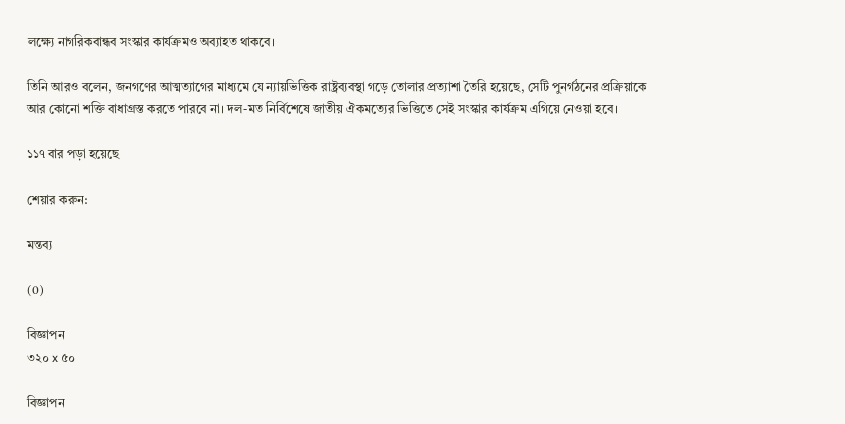লক্ষ্যে নাগরিকবান্ধব সংস্কার কার্যক্রমও অব্যাহত থাকবে।

তিনি আরও বলেন, জনগণের আত্মত্যাগের মাধ্যমে যে ন্যায়ভিত্তিক রাষ্ট্রব্যবস্থা গড়ে তোলার প্রত্যাশা তৈরি হয়েছে, সেটি পুনর্গঠনের প্রক্রিয়াকে আর কোনো শক্তি বাধাগ্রস্ত করতে পারবে না। দল-মত নির্বিশেষে জাতীয় ঐকমত্যের ভিত্তিতে সেই সংস্কার কার্যক্রম এগিয়ে নেওয়া হবে।

১১৭ বার পড়া হয়েছে

শেয়ার করুন:

মন্তব্য

(0)

বিজ্ঞাপন
৩২০ x ৫০

বিজ্ঞাপন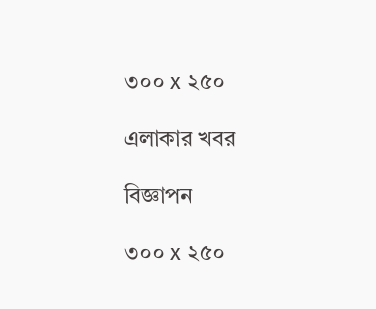৩০০ x ২৫০

এলাকার খবর

বিজ্ঞাপন

৩০০ x ২৫০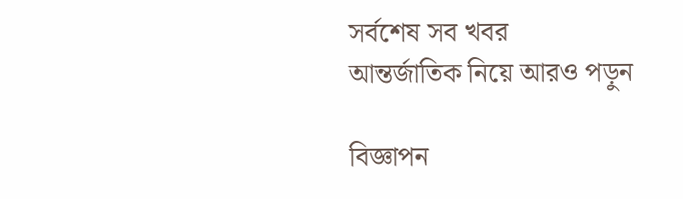সর্বশেষ সব খবর
আন্তর্জাতিক নিয়ে আরও পড়ুন

বিজ্ঞাপন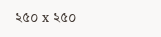২৫০ x ২৫০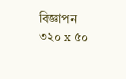বিজ্ঞাপন
৩২০ x ৫০